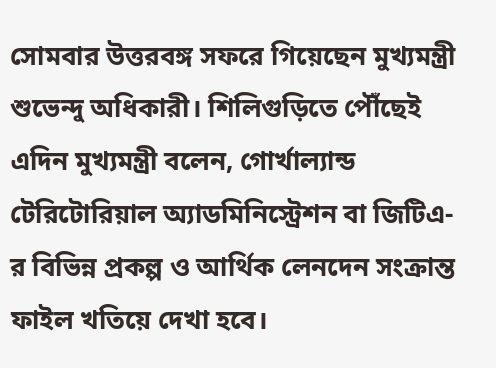সোমবার উত্তরবঙ্গ সফরে গিয়েছেন মুখ্যমন্ত্রী শুভেন্দু অধিকারী। শিলিগুড়িতে পৌঁছেই এদিন মুখ্যমন্ত্রী বলেন, গোর্খাল্যান্ড টেরিটোরিয়াল অ্যাডমিনিস্ট্রেশন বা জিটিএ-র বিভিন্ন প্রকল্প ও আর্থিক লেনদেন সংক্রান্ত ফাইল খতিয়ে দেখা হবে।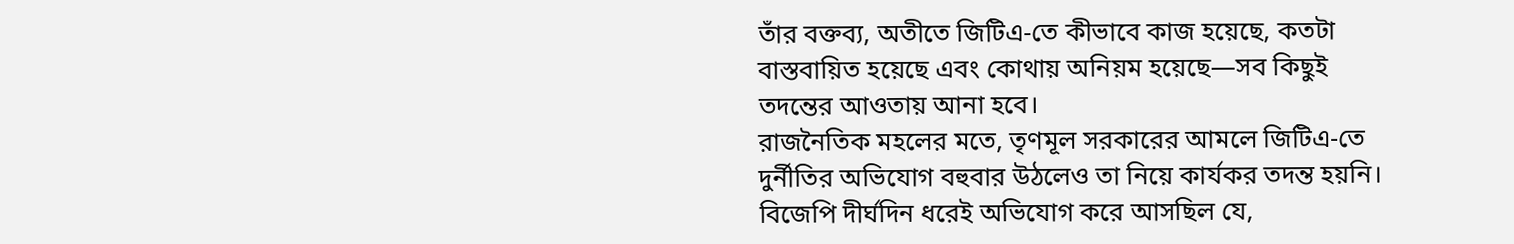তাঁর বক্তব্য, অতীতে জিটিএ-তে কীভাবে কাজ হয়েছে, কতটা বাস্তবায়িত হয়েছে এবং কোথায় অনিয়ম হয়েছে—সব কিছুই তদন্তের আওতায় আনা হবে।
রাজনৈতিক মহলের মতে, তৃণমূল সরকারের আমলে জিটিএ-তে দুর্নীতির অভিযোগ বহুবার উঠলেও তা নিয়ে কার্যকর তদন্ত হয়নি। বিজেপি দীর্ঘদিন ধরেই অভিযোগ করে আসছিল যে,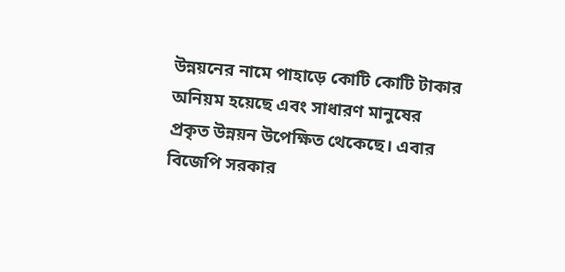উন্নয়নের নামে পাহাড়ে কোটি কোটি টাকার অনিয়ম হয়েছে এবং সাধারণ মানুষের প্রকৃত উন্নয়ন উপেক্ষিত থেকেছে। এবার বিজেপি সরকার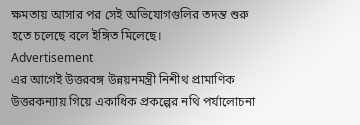ক্ষমতায় আসার পর সেই অভিযোগগুলির তদন্ত শুরু হতে চলেছে বলে ইঙ্গিত মিলেছে।
Advertisement
এর আগেই উত্তরবঙ্গ উন্নয়নমন্ত্রী নিশীথ প্রামাণিক উত্তরকন্যায় গিয়ে একাধিক প্রকল্পের নথি পর্যালোচনা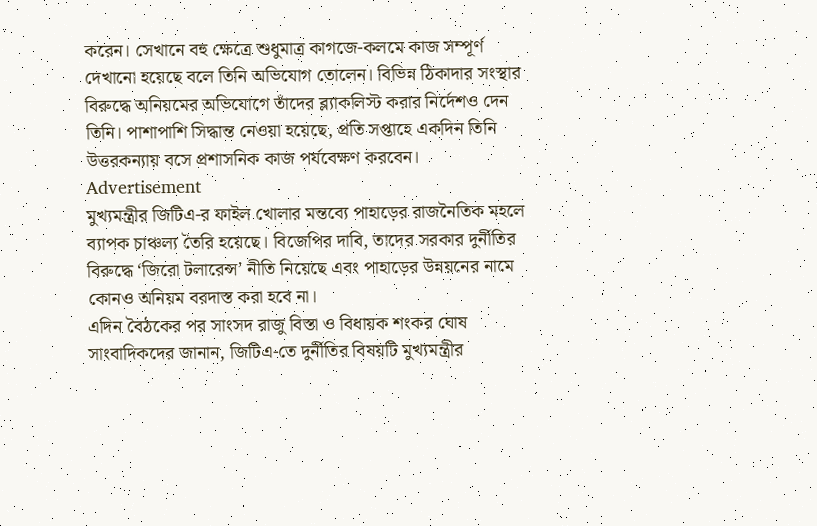করেন। সেখানে বহু ক্ষেত্রে শুধুমাত্র কাগজে-কলমে কাজ সম্পূর্ণ দেখানো হয়েছে বলে তিনি অভিযোগ তোলেন। বিভিন্ন ঠিকাদার সংস্থার বিরুদ্ধে অনিয়মের অভিযোগে তাঁদের ব্ল্যাকলিস্ট করার নির্দেশও দেন তিনি। পাশাপাশি সিদ্ধান্ত নেওয়া হয়েছে, প্রতি সপ্তাহে একদিন তিনি উত্তরকন্যায় বসে প্রশাসনিক কাজ পর্যবেক্ষণ করবেন।
Advertisement
মুখ্যমন্ত্রীর জিটিএ-র ফাইল খোলার মন্তব্যে পাহাড়ের রাজনৈতিক মহলে ব্যাপক চাঞ্চল্য তৈরি হয়েছে। বিজেপির দাবি, তাদের সরকার দুর্নীতির বিরুদ্ধে ‘জিরো টলারেন্স’ নীতি নিয়েছে এবং পাহাড়ের উন্নয়নের নামে কোনও অনিয়ম বরদাস্ত করা হবে না।
এদিন বৈঠকের পর সাংসদ রাজু বিস্তা ও বিধায়ক শংকর ঘোষ সাংবাদিকদের জানান, জিটিএ-তে দুর্নীতির বিষয়টি মুখ্যমন্ত্রীর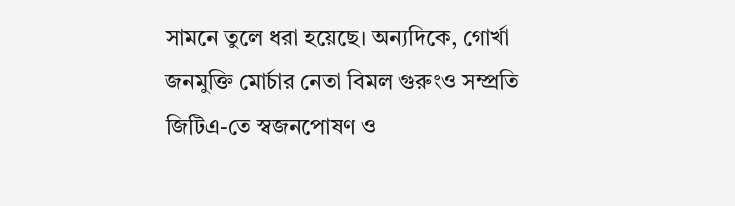সামনে তুলে ধরা হয়েছে। অন্যদিকে, গোর্খা জনমুক্তি মোর্চার নেতা বিমল গুরুংও সম্প্রতি জিটিএ-তে স্বজনপোষণ ও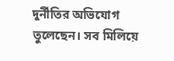দুর্নীতির অভিযোগ তুলেছেন। সব মিলিয়ে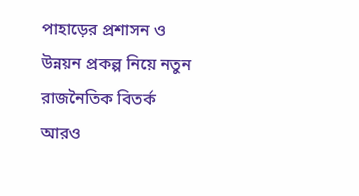পাহাড়ের প্রশাসন ও উন্নয়ন প্রকল্প নিয়ে নতুন রাজনৈতিক বিতর্ক আরও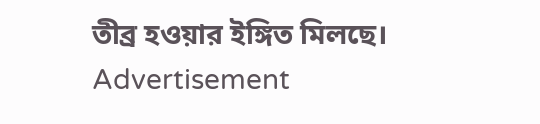তীব্র হওয়ার ইঙ্গিত মিলছে।
Advertisement